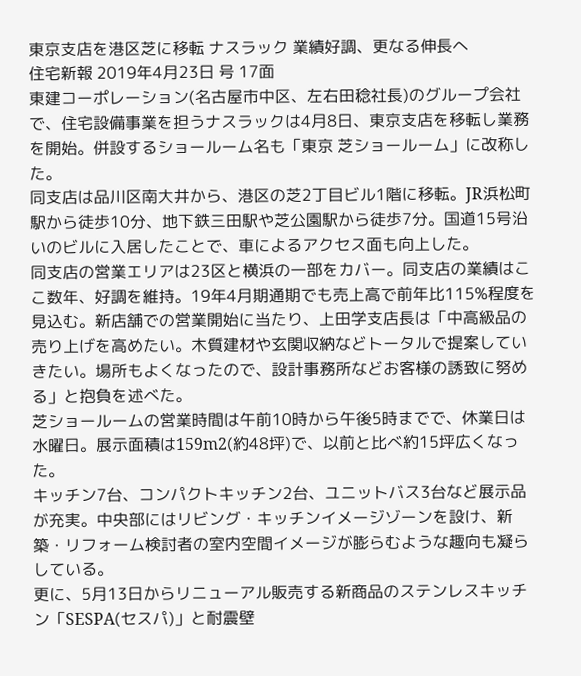東京支店を港区芝に移転 ナスラック 業績好調、更なる伸長へ
住宅新報 2019年4月23日 号 17面
東建コーポレーション(名古屋市中区、左右田稔社長)のグループ会社で、住宅設備事業を担うナスラックは4月8日、東京支店を移転し業務を開始。併設するショールーム名も「東京 芝ショールーム」に改称した。
同支店は品川区南大井から、港区の芝2丁目ビル1階に移転。JR浜松町駅から徒歩10分、地下鉄三田駅や芝公園駅から徒歩7分。国道15号沿いのビルに入居したことで、車によるアクセス面も向上した。
同支店の営業エリアは23区と横浜の一部をカバー。同支店の業績はここ数年、好調を維持。19年4月期通期でも売上高で前年比115%程度を見込む。新店舗での営業開始に当たり、上田学支店長は「中高級品の売り上げを高めたい。木質建材や玄関収納などトータルで提案していきたい。場所もよくなったので、設計事務所などお客様の誘致に努める」と抱負を述べた。
芝ショールームの営業時間は午前10時から午後5時までで、休業日は水曜日。展示面積は159m2(約48坪)で、以前と比べ約15坪広くなった。
キッチン7台、コンパクトキッチン2台、ユニットバス3台など展示品が充実。中央部にはリビング・キッチンイメージゾーンを設け、新築・リフォーム検討者の室内空間イメージが膨らむような趣向も凝らしている。
更に、5月13日からリニューアル販売する新商品のステンレスキッチン「SESPA(セスパ)」と耐震壁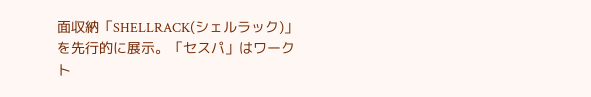面収納「SHELLRACK(シェルラック)」を先行的に展示。「セスパ」はワークト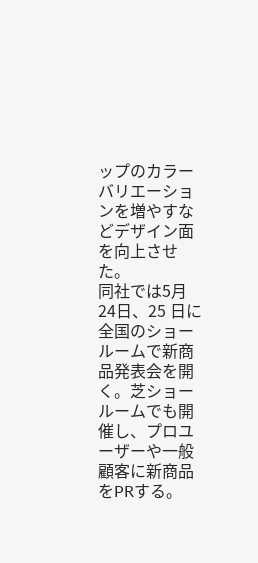ップのカラーバリエーションを増やすなどデザイン面を向上させた。
同社では5月24日、25 日に全国のショールームで新商品発表会を開く。芝ショールームでも開催し、プロユーザーや一般顧客に新商品をPRする。